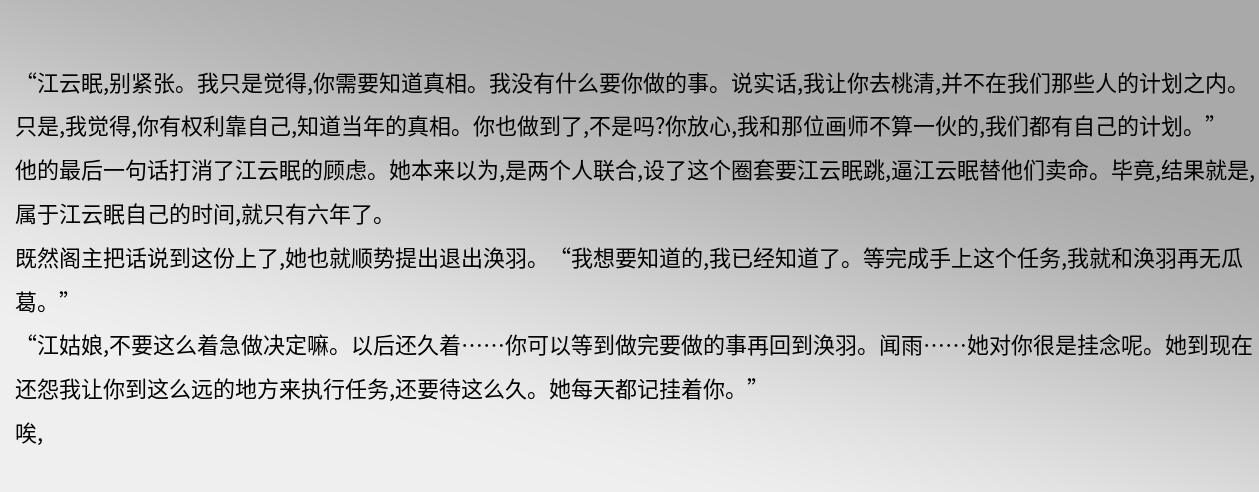“江云眠,别紧张。我只是觉得,你需要知道真相。我没有什么要你做的事。说实话,我让你去桃清,并不在我们那些人的计划之内。只是,我觉得,你有权利靠自己,知道当年的真相。你也做到了,不是吗?你放心,我和那位画师不算一伙的,我们都有自己的计划。”
他的最后一句话打消了江云眠的顾虑。她本来以为,是两个人联合,设了这个圈套要江云眠跳,逼江云眠替他们卖命。毕竟,结果就是,属于江云眠自己的时间,就只有六年了。
既然阁主把话说到这份上了,她也就顺势提出退出涣羽。“我想要知道的,我已经知道了。等完成手上这个任务,我就和涣羽再无瓜葛。”
“江姑娘,不要这么着急做决定嘛。以后还久着……你可以等到做完要做的事再回到涣羽。闻雨……她对你很是挂念呢。她到现在还怨我让你到这么远的地方来执行任务,还要待这么久。她每天都记挂着你。”
唉,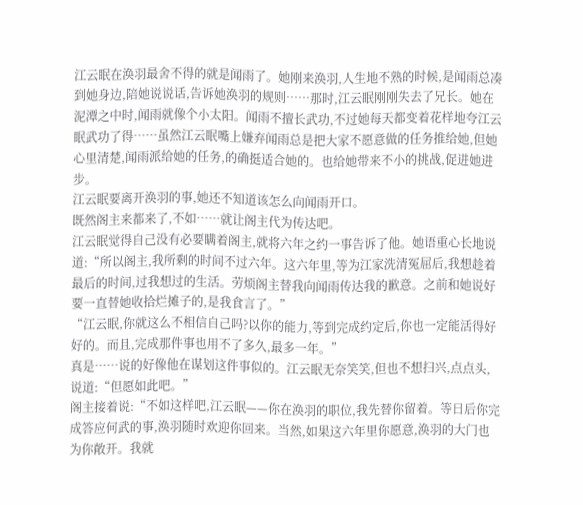江云眠在涣羽最舍不得的就是闻雨了。她刚来涣羽,人生地不熟的时候,是闻雨总凑到她身边,陪她说说话,告诉她涣羽的规则……那时,江云眠刚刚失去了兄长。她在泥潭之中时,闻雨就像个小太阳。闻雨不擅长武功,不过她每天都变着花样地夸江云眠武功了得……虽然江云眠嘴上嫌弃闻雨总是把大家不愿意做的任务推给她,但她心里清楚,闻雨派给她的任务,的确挺适合她的。也给她带来不小的挑战,促进她进步。
江云眠要离开涣羽的事,她还不知道该怎么向闻雨开口。
既然阁主来都来了,不如……就让阁主代为传达吧。
江云眠觉得自己没有必要瞒着阁主,就将六年之约一事告诉了他。她语重心长地说道:“所以阁主,我所剩的时间不过六年。这六年里,等为江家洗清冤屈后,我想趁着最后的时间,过我想过的生活。劳烦阁主替我向闻雨传达我的歉意。之前和她说好要一直替她收拾烂摊子的,是我食言了。”
“江云眠,你就这么不相信自己吗?以你的能力,等到完成约定后,你也一定能活得好好的。而且,完成那件事也用不了多久,最多一年。”
真是……说的好像他在谋划这件事似的。江云眠无奈笑笑,但也不想扫兴,点点头,说道:“但愿如此吧。”
阁主接着说:“不如这样吧,江云眠——你在涣羽的职位,我先替你留着。等日后你完成答应何武的事,涣羽随时欢迎你回来。当然,如果这六年里你愿意,涣羽的大门也为你敞开。我就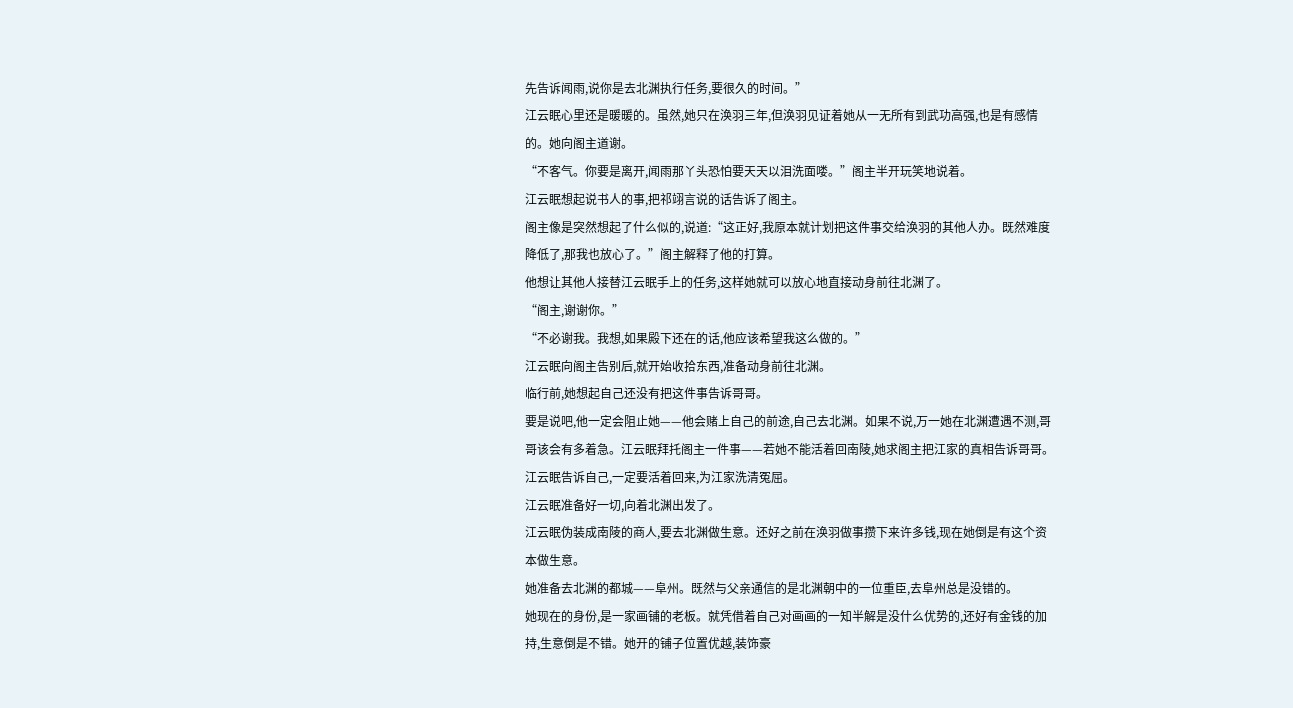先告诉闻雨,说你是去北渊执行任务,要很久的时间。”
江云眠心里还是暖暖的。虽然,她只在涣羽三年,但涣羽见证着她从一无所有到武功高强,也是有感情的。她向阁主道谢。
“不客气。你要是离开,闻雨那丫头恐怕要天天以泪洗面喽。”阁主半开玩笑地说着。
江云眠想起说书人的事,把祁翊言说的话告诉了阁主。
阁主像是突然想起了什么似的,说道:“这正好,我原本就计划把这件事交给涣羽的其他人办。既然难度降低了,那我也放心了。”阁主解释了他的打算。
他想让其他人接替江云眠手上的任务,这样她就可以放心地直接动身前往北渊了。
“阁主,谢谢你。”
“不必谢我。我想,如果殿下还在的话,他应该希望我这么做的。”
江云眠向阁主告别后,就开始收拾东西,准备动身前往北渊。
临行前,她想起自己还没有把这件事告诉哥哥。
要是说吧,他一定会阻止她——他会赌上自己的前途,自己去北渊。如果不说,万一她在北渊遭遇不测,哥哥该会有多着急。江云眠拜托阁主一件事——若她不能活着回南陵,她求阁主把江家的真相告诉哥哥。
江云眠告诉自己,一定要活着回来,为江家洗清冤屈。
江云眠准备好一切,向着北渊出发了。
江云眠伪装成南陵的商人,要去北渊做生意。还好之前在涣羽做事攒下来许多钱,现在她倒是有这个资本做生意。
她准备去北渊的都城——阜州。既然与父亲通信的是北渊朝中的一位重臣,去阜州总是没错的。
她现在的身份,是一家画铺的老板。就凭借着自己对画画的一知半解是没什么优势的,还好有金钱的加持,生意倒是不错。她开的铺子位置优越,装饰豪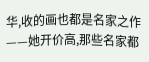华,收的画也都是名家之作——她开价高,那些名家都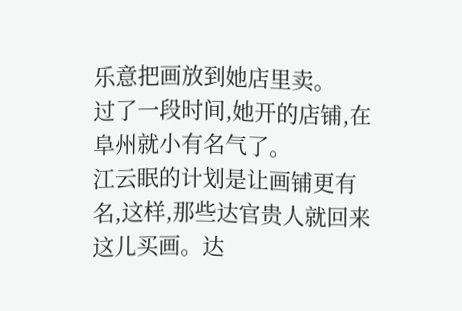乐意把画放到她店里卖。
过了一段时间,她开的店铺,在阜州就小有名气了。
江云眠的计划是让画铺更有名,这样,那些达官贵人就回来这儿买画。达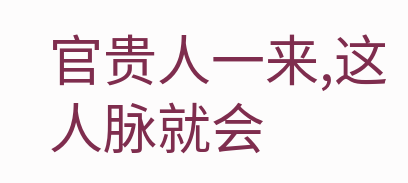官贵人一来,这人脉就会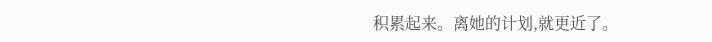积累起来。离她的计划,就更近了。